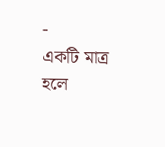-
একটি মাত্র হলে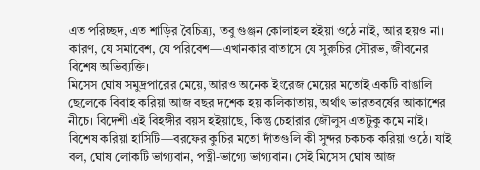এত পরিচ্ছদ, এত শাড়ির বৈচিত্র্য, তবু গুঞ্জন কোলাহল হইয়া ওঠে নাই, আর হয়ও না। কারণ, যে সমাবেশ, যে পরিবেশ—এখানকার বাতাসে যে সুরুচির সৌরভ, জীবনের বিশেষ অভিব্যক্তি।
মিসেস ঘোষ সমুদ্রপারের মেয়ে, আরও অনেক ইংরেজ মেয়ের মতোই একটি বাঙালি ছেলেকে বিবাহ করিয়া আজ বছর দশেক হয় কলিকাতায়, অর্থাৎ ভারতবর্ষের আকাশের নীচে। বিদেশী এই বিহঙ্গীর বয়স হইয়াছে, কিন্তু চেহারার জৌলুস এতটুকু কমে নাই। বিশেষ করিয়া হাসিটি—বরফের কুচির মতো দাঁতগুলি কী সুন্দর চকচক করিয়া ওঠে। যাই বল, ঘোষ লোকটি ভাগ্যবান, পত্নী-ভাগ্যে ভাগ্যবান। সেই মিসেস ঘোষ আজ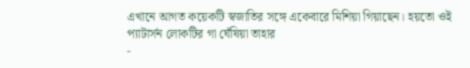এখানে আগত কয়েকটি স্বজাতির সঙ্গে একেবারে মিশিয়া গিয়াছেন। হয়তো ওই প্যাটার্সন লোকটির গা ঘেঁষিয়া তাহার
-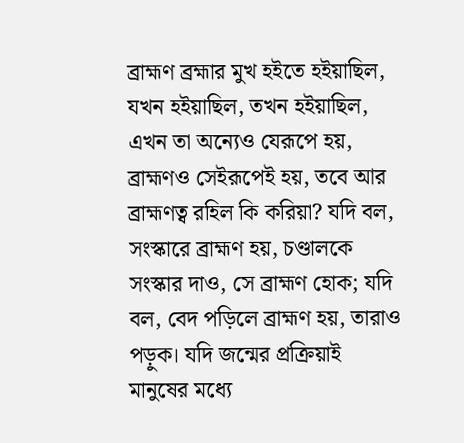ব্রাহ্মণ ব্রহ্মার মুখ হইতে হইয়াছিল, যখন হইয়াছিল, তখন হইয়াছিল, এখন তা অন্যেও যেরূপে হয়, ব্রাহ্মণও সেইরূপেই হয়, তবে আর ব্রাহ্মণত্ব রহিল কি করিয়া? যদি বল, সংস্কারে ব্রাহ্মণ হয়, চণ্ডালকে সংস্কার দাও, সে ব্রাহ্মণ হোক; যদি বল, বেদ পড়িলে ব্রাহ্মণ হয়, তারাও পড়ুক। যদি জন্মের প্রক্রিয়াই মানুষের মধ্যে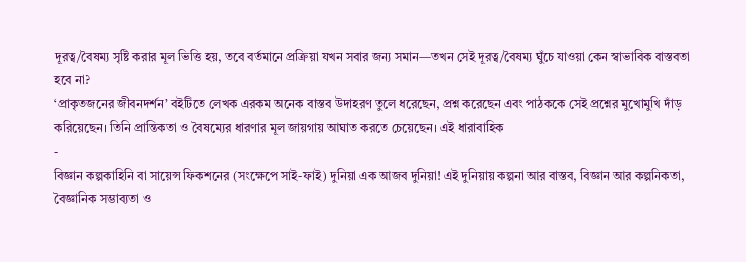দূরত্ব/বৈষম্য সৃষ্টি করার মূল ভিত্তি হয়, তবে বর্তমানে প্রক্রিয়া যখন সবার জন্য সমান—তখন সেই দূরত্ব/বৈষম্য ঘুঁচে যাওয়া কেন স্বাভাবিক বাস্তবতা হবে না?
‘প্রাকৃতজনের জীবনদর্শন’ বইটিতে লেখক এরকম অনেক বাস্তব উদাহরণ তুলে ধরেছেন, প্রশ্ন করেছেন এবং পাঠককে সেই প্রশ্নের মুখোমুখি দাঁড় করিয়েছেন। তিনি প্রান্তিকতা ও বৈষম্যের ধারণার মূল জায়গায় আঘাত করতে চেয়েছেন। এই ধারাবাহিক
-
বিজ্ঞান কল্পকাহিনি বা সায়েন্স ফিকশনের (সংক্ষেপে সাই-ফাই) দুনিয়া এক আজব দুনিয়া! এই দুনিয়ায় কল্পনা আর বাস্তব, বিজ্ঞান আর কল্পনিকতা, বৈজ্ঞানিক সম্ভাব্যতা ও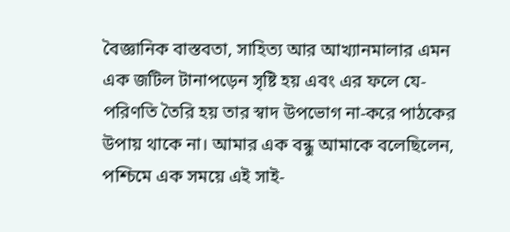বৈজ্ঞানিক বাস্তবতা, সাহিত্য আর আখ্যানমালার এমন এক জটিল টানাপড়েন সৃষ্টি হয় এবং এর ফলে যে-পরিণতি তৈরি হয় তার স্বাদ উপভোগ না-করে পাঠকের উপায় থাকে না। আমার এক বন্ধু আমাকে বলেছিলেন, পশ্চিমে এক সময়ে এই সাই-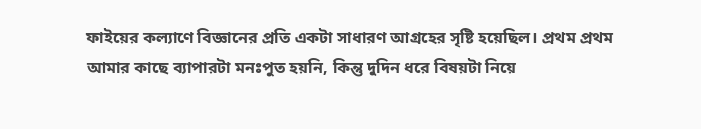ফাইয়ের কল্যাণে বিজ্ঞানের প্রতি একটা সাধারণ আগ্রহের সৃষ্টি হয়েছিল। প্রথম প্রথম আমার কাছে ব্যাপারটা মনঃপুত হয়নি, কিন্তু দুদিন ধরে বিষয়টা নিয়ে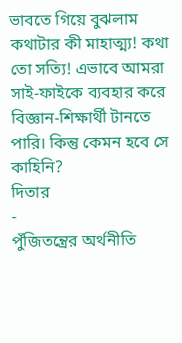ভাবতে গিয়ে বুঝলাম কথাটার কী মাহাত্ম্য! কথা তো সত্যি! এভাবে আমরা সাই-ফাইকে ব্যবহার করে বিজ্ঞান-শিক্ষার্থী টানতে পারি। কিন্তু কেমন হবে সে কাহিনি?
দিতার
-
পুঁজিতন্ত্রের অর্থনীতি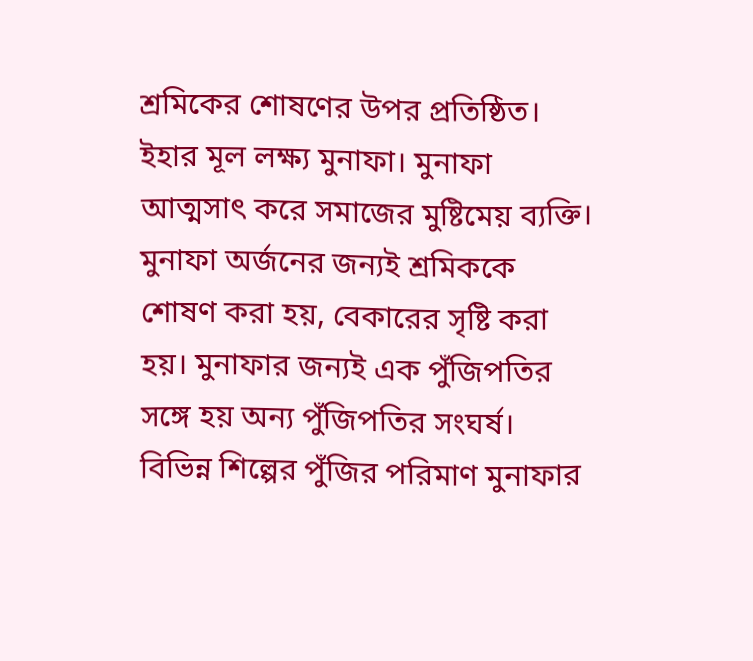শ্রমিকের শোষণের উপর প্রতিষ্ঠিত। ইহার মূল লক্ষ্য মুনাফা। মুনাফা আত্মসাৎ করে সমাজের মুষ্টিমেয় ব্যক্তি। মুনাফা অর্জনের জন্যই শ্রমিককে শোষণ করা হয়, বেকারের সৃষ্টি করা হয়। মুনাফার জন্যই এক পুঁজিপতির সঙ্গে হয় অন্য পুঁজিপতির সংঘর্ষ। বিভিন্ন শিল্পের পুঁজির পরিমাণ মুনাফার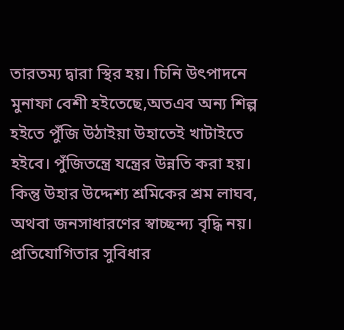তারতম্য দ্বারা স্থির হয়। চিনি উৎপাদনে মুনাফা বেশী হইতেছে,অতএব অন্য শিল্প হইতে পুঁজি উঠাইয়া উহাতেই খাটাইতে হইবে। পুঁজিতন্ত্রে যন্ত্রের উন্নতি করা হয়। কিন্তু উহার উদ্দেশ্য শ্রমিকের শ্রম লাঘব, অথবা জনসাধারণের স্বাচ্ছন্দ্য বৃদ্ধি নয়। প্রতিযোগিতার সুবিধার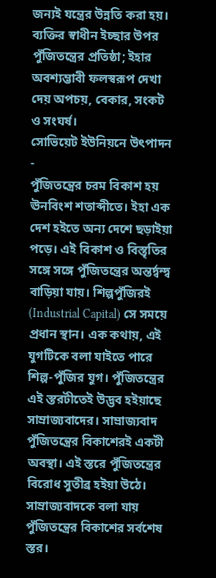জন্যই যন্ত্রের উন্নতি করা হয়।
ব্যক্তির স্বাধীন ইচ্ছার উপর পুঁজিতন্ত্রের প্রতিষ্ঠা; ইহার অবশ্যম্ভাবী ফলস্বরূপ দেখা দেয় অপচয়, বেকার, সংকট ও সংঘর্ষ।
সোভিয়েট ইউনিয়নে উৎপাদন
-
পুঁজিতন্ত্রের চরম বিকাশ হয় ঊনবিংশ শতাব্দীতে। ইহা এক দেশ হইতে অন্য দেশে ছড়াইয়া পড়ে। এই বিকাশ ও বিস্তৃতির সঙ্গে সঙ্গে পুঁজিতন্ত্রের অন্তর্দ্বন্দ্ব বাড়িয়া যায়। শিল্পপুঁজিরই (Industrial Capital) সে সময়ে প্রধান স্থান। এক কথায়, এই যুগটিকে বলা যাইতে পারে শিল্প-পুঁজির যুগ। পুঁজিতন্ত্রের এই স্তরটীতেই উদ্ভব হইয়াছে সাম্রাজ্যবাদের। সাম্রাজ্যবাদ পুঁজিতন্ত্রের বিকাশেরই একটী অবস্থা। এই স্তরে পুঁজিতন্ত্রের বিরোধ সুতীব্র হইয়া উঠে। সাম্রাজ্যবাদকে বলা যায় পুঁজিতন্ত্রের বিকাশের সর্বশেষ স্তর।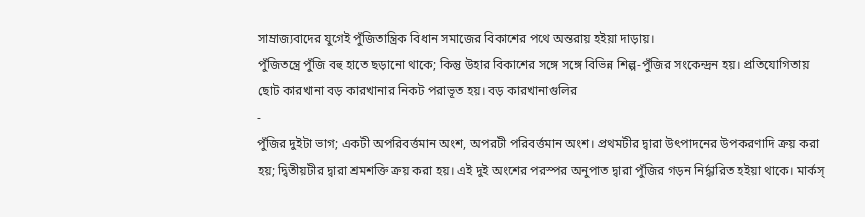সাম্রাজ্যবাদের যুগেই পুঁজিতান্ত্রিক বিধান সমাজের বিকাশের পথে অন্তরায় হইয়া দাড়ায়।
পুঁজিতন্ত্রে পুঁজি বহু হাতে ছড়ানো থাকে; কিন্তু উহার বিকাশের সঙ্গে সঙ্গে বিভিন্ন শিল্প-পুঁজির সংকেন্দ্রন হয়। প্রতিযোগিতায় ছোট কারখানা বড় কারখানার নিকট পরাভূত হয়। বড় কারখানাগুলির
-
পুঁজির দুইটা ভাগ; একটী অপরিবর্ত্তমান অংশ, অপরটী পরিবর্ত্তমান অংশ। প্রথমটীর দ্বারা উৎপাদনের উপকরণাদি ক্রয় করা হয়; দ্বিতীয়টীর দ্বারা শ্রমশক্তি ক্রয় করা হয়। এই দুই অংশের পরস্পর অনুপাত দ্বারা পুঁজির গড়ন নির্দ্ধারিত হইয়া থাকে। মার্কস্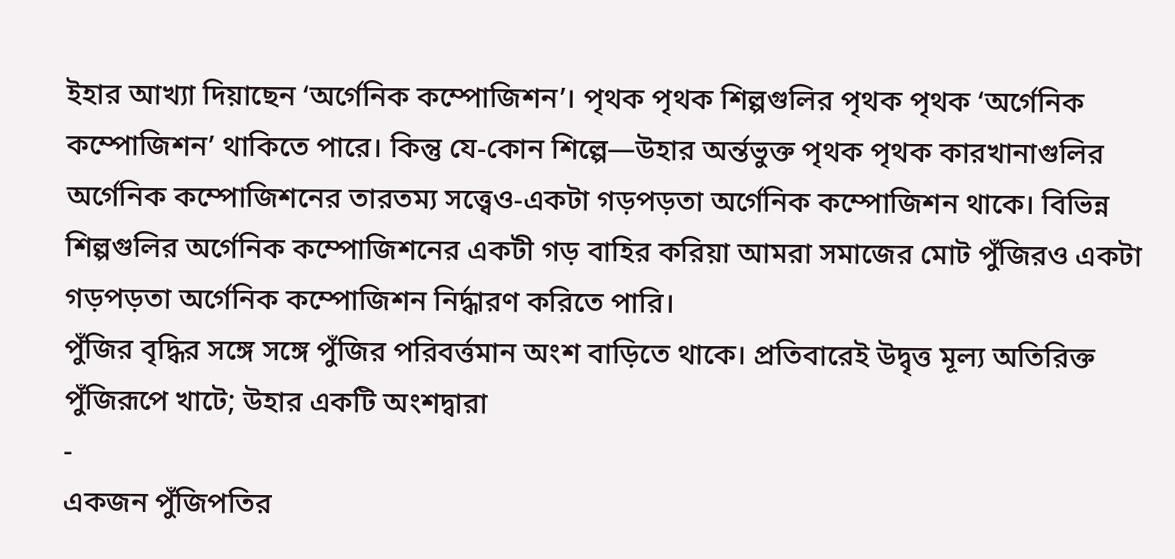ইহার আখ্যা দিয়াছেন ‘অর্গেনিক কম্পোজিশন’। পৃথক পৃথক শিল্পগুলির পৃথক পৃথক ‘অর্গেনিক কম্পোজিশন’ থাকিতে পারে। কিন্তু যে-কোন শিল্পে—উহার অর্ন্তভুক্ত পৃথক পৃথক কারখানাগুলির অর্গেনিক কম্পোজিশনের তারতম্য সত্ত্বেও-একটা গড়পড়তা অর্গেনিক কম্পোজিশন থাকে। বিভিন্ন শিল্পগুলির অর্গেনিক কম্পোজিশনের একটী গড় বাহির করিয়া আমরা সমাজের মোট পুঁজিরও একটা গড়পড়তা অর্গেনিক কম্পোজিশন নির্দ্ধারণ করিতে পারি।
পুঁজির বৃদ্ধির সঙ্গে সঙ্গে পুঁজির পরিবর্ত্তমান অংশ বাড়িতে থাকে। প্রতিবারেই উদ্বৃত্ত মূল্য অতিরিক্ত পুঁজিরূপে খাটে; উহার একটি অংশদ্বারা
-
একজন পুঁজিপতির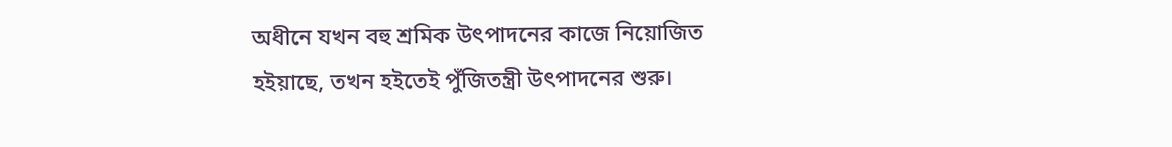অধীনে যখন বহু শ্রমিক উৎপাদনের কাজে নিয়োজিত হইয়াছে, তখন হইতেই পুঁজিতন্ত্রী উৎপাদনের শুরু।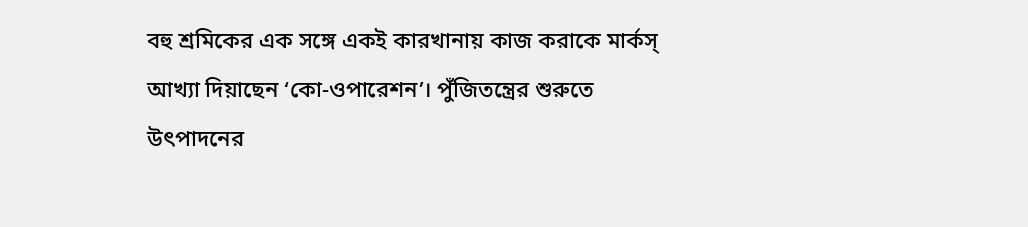বহু শ্রমিকের এক সঙ্গে একই কারখানায় কাজ করাকে মার্কস্ আখ্যা দিয়াছেন ‘কো-ওপারেশন’। পুঁজিতন্ত্রের শুরুতে উৎপাদনের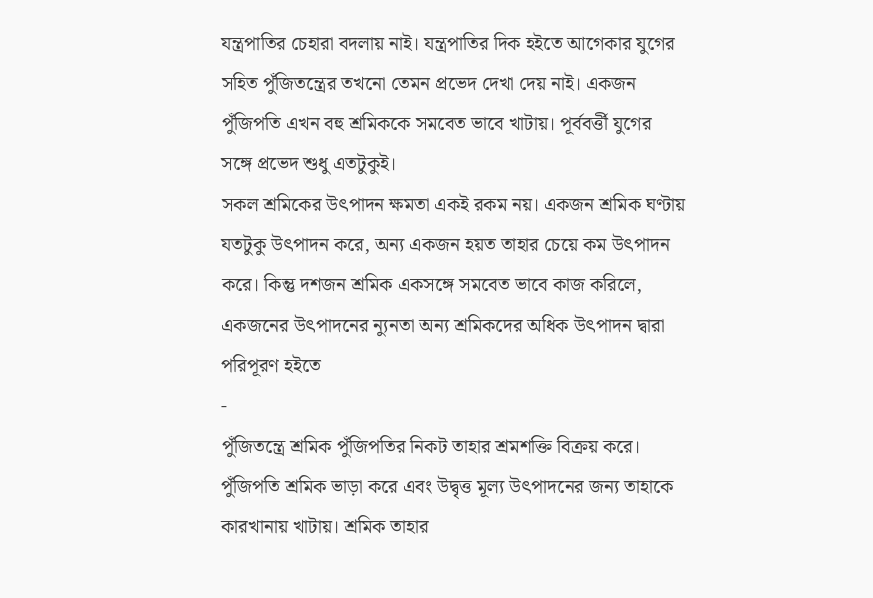যন্ত্রপাতির চেহারা বদলায় নাই। যন্ত্রপাতির দিক হইতে আগেকার যুগের সহিত পুঁজিতন্ত্রের তখনো তেমন প্রভেদ দেখা দেয় নাই। একজন পুঁজিপতি এখন বহু শ্রমিককে সমবেত ভাবে খাটায়। পূর্ববর্ত্তী যুগের সঙ্গে প্রভেদ শুধু এতটুকুই।
সকল শ্রমিকের উৎপাদন ক্ষমতা একই রকম নয়। একজন শ্রমিক ঘণ্টায় যতটুকু উৎপাদন করে, অন্য একজন হয়ত তাহার চেয়ে কম উৎপাদন করে। কিন্তু দশজন শ্রমিক একসঙ্গে সমবেত ভাবে কাজ করিলে, একজনের উৎপাদনের ন্যুনতা অন্য শ্রমিকদের অধিক উৎপাদন দ্বারা পরিপূরণ হইতে
-
পুঁজিতন্ত্রে শ্রমিক পুঁজিপতির নিকট তাহার শ্রমশক্তি বিক্রয় করে। পুঁজিপতি শ্রমিক ভাড়া করে এবং উদ্বৃত্ত মূল্য উৎপাদনের জন্য তাহাকে কারখানায় খাটায়। শ্রমিক তাহার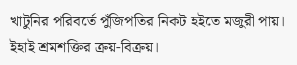খাটুনির পরিবর্তে পুঁজিপতির নিকট হইতে মজুরী পায়। ইহাই শ্রমশক্তির ক্রয়-বিক্রয়।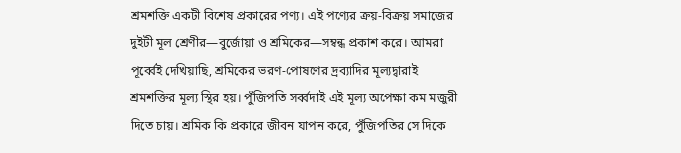শ্রমশক্তি একটী বিশেষ প্রকারের পণ্য। এই পণ্যের ক্রয়-বিক্রয় সমাজের দুইটী মূল শ্রেণীর—বুর্জোয়া ও শ্রমিকের—সম্বন্ধ প্রকাশ করে। আমরা পূর্ব্বেই দেখিয়াছি, শ্রমিকের ভরণ-পোষণের দ্রব্যাদির মূল্যদ্বারাই শ্রমশক্তির মূল্য স্থির হয়। পুঁজিপতি সর্ব্বদাই এই মূল্য অপেক্ষা কম মজুরী দিতে চায়। শ্রমিক কি প্রকারে জীবন যাপন করে, পুঁজিপতির সে দিকে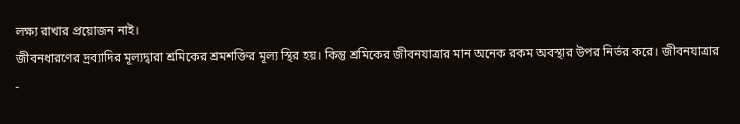লক্ষ্য রাখার প্রয়োজন নাই।
জীবনধারণের দ্রব্যাদির মূল্যদ্বারা শ্রমিকের শ্রমশক্তির মূল্য স্থির হয়। কিন্তু শ্রমিকের জীবনযাত্রার মান অনেক রকম অবস্থার উপর নির্ভর করে। জীবনযাত্রার
-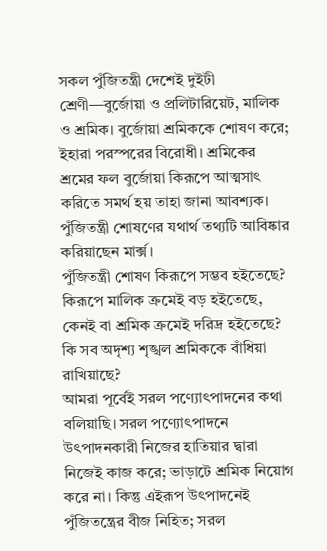সকল পুঁজিতন্ত্রী দেশেই দুইটী শ্রেণী—বুর্জোয়া ও প্রলিটারিয়েট, মালিক ও শ্রমিক। বুর্জোয়া শ্রমিককে শোষণ করে; ইহারা পরস্পরের বিরোধী। শ্রমিকের শ্রমের ফল বুর্জোয়া কিরূপে আত্মসাৎ করিতে সমর্থ হয় তাহা জানা আবশ্যক। পুঁজিতন্ত্রী শোষণের যথার্থ তথ্যটি আবিষ্কার করিয়াছেন মার্ক্স।
পুঁজিতন্ত্রী শোষণ কিরূপে সম্ভব হইতেছে? কিরূপে মালিক ক্রমেই বড় হইতেছে, কেনই বা শ্রমিক ক্রমেই দরিদ্র হইতেছে? কি সব অদৃশ্য শৃঙ্খল শ্রমিককে বাঁধিয়া রাখিয়াছে?
আমরা পূর্বেই সরল পণ্যোৎপাদনের কথা বলিয়াছি। সরল পণ্যোৎপাদনে উৎপাদনকারী নিজের হাতিয়ার দ্বারা নিজেই কাজ করে; ভাড়াটে শ্রমিক নিয়োগ করে না। কিন্তু এইরূপ উৎপাদনেই পুঁজিতন্ত্রের বীজ নিহিত; সরল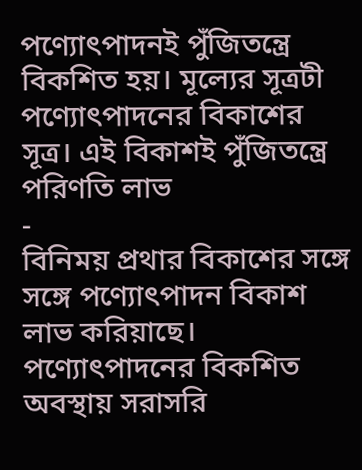পণ্যোৎপাদনই পুঁজিতন্ত্রে বিকশিত হয়। মূল্যের সূত্রটী পণ্যোৎপাদনের বিকাশের সূত্র। এই বিকাশই পুঁজিতন্ত্রে পরিণতি লাভ
-
বিনিময় প্রথার বিকাশের সঙ্গে সঙ্গে পণ্যোৎপাদন বিকাশ লাভ করিয়াছে। পণ্যোৎপাদনের বিকশিত অবস্থায় সরাসরি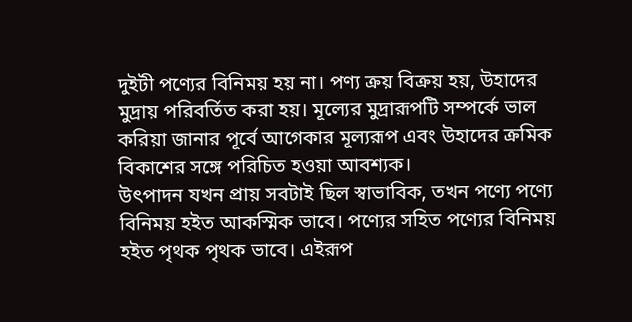দুইটী পণ্যের বিনিময় হয় না। পণ্য ক্রয় বিক্রয় হয়, উহাদের মুদ্রায় পরিবর্তিত করা হয়। মূল্যের মুদ্রারূপটি সম্পর্কে ভাল করিয়া জানার পূর্বে আগেকার মূল্যরূপ এবং উহাদের ক্রমিক বিকাশের সঙ্গে পরিচিত হওয়া আবশ্যক।
উৎপাদন যখন প্রায় সবটাই ছিল স্বাভাবিক, তখন পণ্যে পণ্যে বিনিময় হইত আকস্মিক ভাবে। পণ্যের সহিত পণ্যের বিনিময় হইত পৃথক পৃথক ভাবে। এইরূপ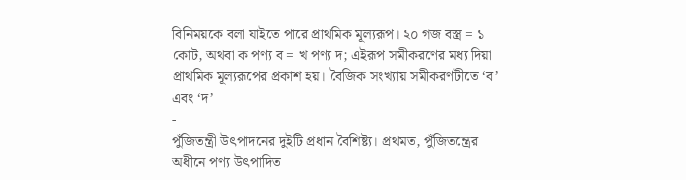বিনিময়কে বলা যাইতে পারে প্রাথমিক মূল্যরূপ। ২০ গজ বস্ত্র = ১ কোট, অথবা ক পণ্য ব = খ পণ্য দ; এইরূপ সমীকরণের মধ্য দিয়া প্রাথমিক মূল্যরূপের প্রকাশ হয়। বৈজিক সংখ্যায় সমীকরণটীতে ‘ব’ এবং ‘দ’
-
পুঁজিতন্ত্রী উৎপাদনের দুইটি প্রধান বৈশিষ্ট্য। প্রথমত, পুঁজিতন্ত্রের অধীনে পণ্য উৎপাদিত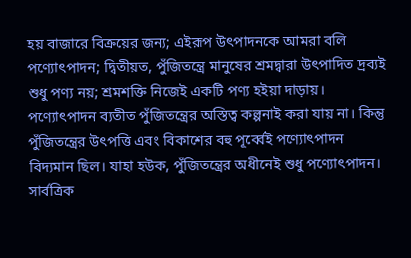হয় বাজারে বিক্রয়ের জন্য; এইরূপ উৎপাদনকে আমরা বলি পণ্যোৎপাদন; দ্বিতীয়ত, পুঁজিতন্ত্রে মানুষের শ্রমদ্বারা উৎপাদিত দ্রব্যই শুধু পণ্য নয়; শ্রমশক্তি নিজেই একটি পণ্য হইয়া দাড়ায়।
পণ্যোৎপাদন ব্যতীত পুঁজিতন্ত্রের অস্তিত্ব কল্পনাই করা যায় না। কিন্তু পুঁজিতন্ত্রের উৎপত্তি এবং বিকাশের বহু পূর্ব্বেই পণ্যোৎপাদন বিদ্যমান ছিল। যাহা হউক, পুঁজিতন্ত্রের অধীনেই শুধু পণ্যোৎপাদন। সার্বত্রিক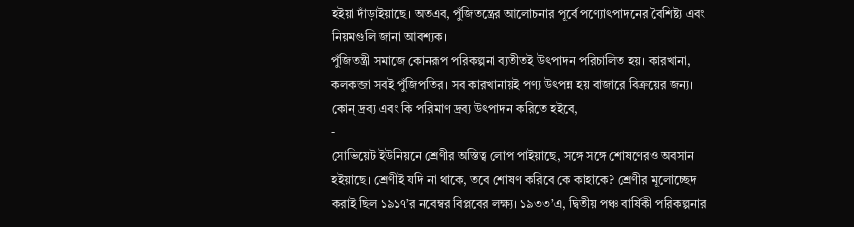হইয়া দাঁড়াইয়াছে। অতএব, পুঁজিতন্ত্রের আলোচনার পূর্বে পণ্যোৎপাদনের বৈশিষ্ট্য এবং নিয়মগুলি জানা আবশ্যক।
পুঁজিতন্ত্রী সমাজে কোনরূপ পরিকল্পনা ব্যতীতই উৎপাদন পরিচালিত হয়। কারখানা, কলকব্জা সবই পুঁজিপতির। সব কারখানায়ই পণ্য উৎপন্ন হয় বাজারে বিক্রয়ের জন্য। কোন্ দ্রব্য এবং কি পরিমাণ দ্রব্য উৎপাদন করিতে হইবে,
-
সোভিয়েট ইউনিয়নে শ্রেণীর অস্তিত্ব লোপ পাইয়াছে, সঙ্গে সঙ্গে শোষণেরও অবসান হইয়াছে। শ্রেণীই যদি না থাকে, তবে শোষণ করিবে কে কাহাকে? শ্রেণীর মূলোচ্ছেদ করাই ছিল ১৯১৭’র নবেম্বর বিপ্লবের লক্ষ্য। ১৯৩৩’এ, দ্বিতীয় পঞ্চ বার্ষিকী পরিকল্পনার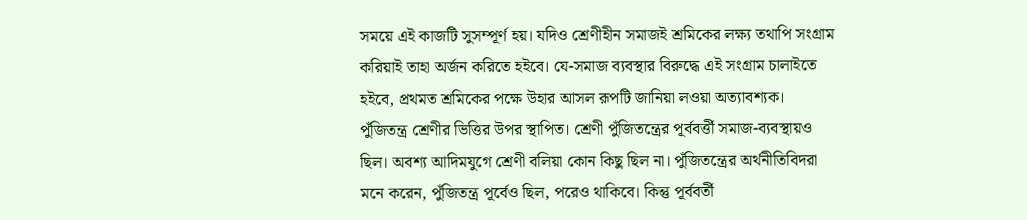সময়ে এই কাজটি সুসম্পূর্ণ হয়। যদিও শ্রেণীহীন সমাজই শ্রমিকের লক্ষ্য তথাপি সংগ্রাম করিয়াই তাহা অর্জন করিতে হইবে। যে-সমাজ ব্যবস্থার বিরুদ্ধে এই সংগ্রাম চালাইতে হইবে, প্রথমত শ্রমিকের পক্ষে উহার আসল রূপটি জানিয়া লওয়া অত্যাবশ্যক।
পুঁজিতন্ত্র শ্রেণীর ভিত্তির উপর স্থাপিত। শ্রেণী পুঁজিতন্ত্রের পূর্ববর্ত্তী সমাজ-ব্যবস্থায়ও ছিল। অবশ্য আদিমযুগে শ্রেণী বলিয়া কোন কিছু ছিল না। পুঁজিতন্ত্রের অর্থনীতিবিদরা মনে করেন, পুঁজিতন্ত্র পূর্বেও ছিল, পরেও থাকিবে। কিন্তু পূর্ববর্তী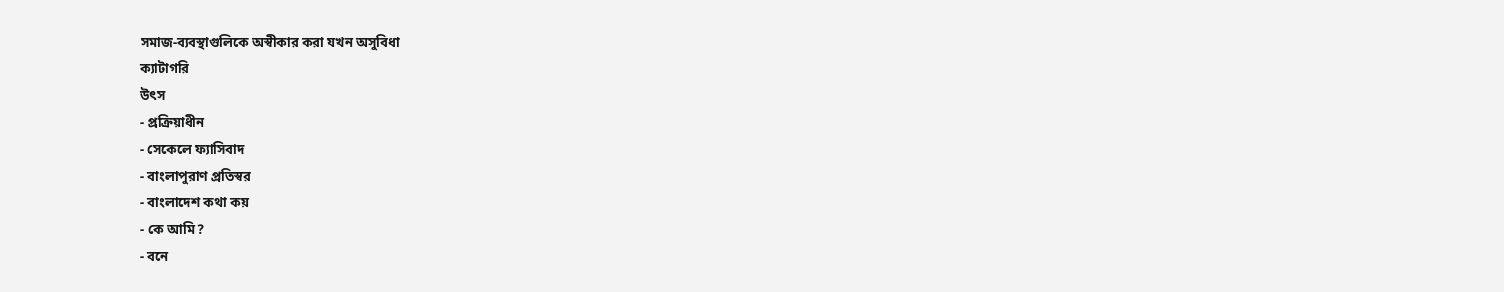সমাজ-ব্যবস্থাগুলিকে অস্বীকার করা যখন অসুবিধা
ক্যাটাগরি
উৎস
- প্রক্রিয়াধীন
- সেকেলে ফ্যাসিবাদ
- বাংলাপুরাণ প্রতিস্বর
- বাংলাদেশ কথা কয়
- কে আমি?
- বনে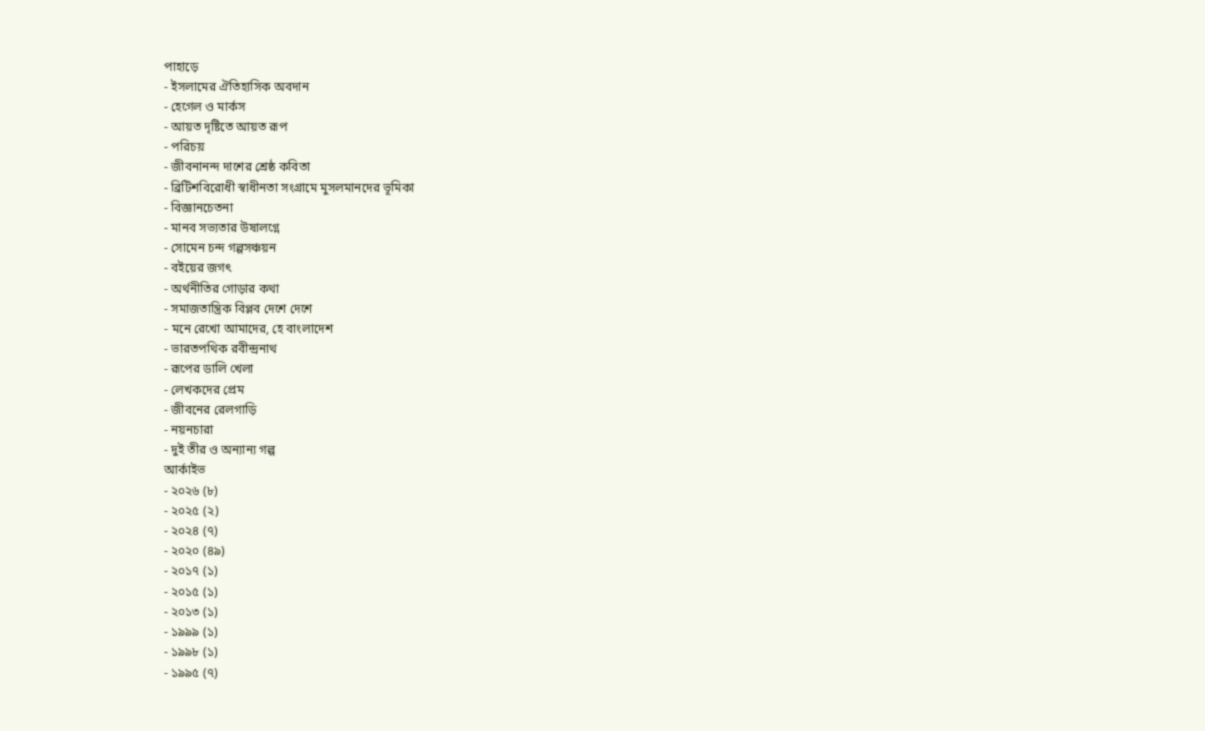পাহাড়ে
- ইসলামের ঐতিহাসিক অবদান
- হেগেল ও মার্কস
- আয়ত দৃষ্টিতে আয়ত রূপ
- পরিচয়
- জীবনানন্দ দাশের শ্রেষ্ঠ কবিতা
- ব্রিটিশবিরোধী স্বাধীনতা সংগ্রামে মুসলমানদের ভূমিকা
- বিজ্ঞানচেতনা
- মানব সভ্যতার উষালগ্নে
- সোমেন চন্দ গল্পসঞ্চয়ন
- বইয়ের জগৎ
- অর্থনীতির গোড়ার কথা
- সমাজতান্ত্রিক বিপ্লব দেশে দেশে
- মনে রেখো আমাদের, হে বাংলাদেশ
- ভারতপথিক রবীন্দ্রনাথ
- রূপের ডালি খেলা
- লেখকদের প্রেম
- জীবনের রেলগাড়ি
- নয়নচারা
- দুই তীর ও অন্যান্য গল্প
আর্কাইভ
- ২০২৬ (৮)
- ২০২৫ (২)
- ২০২৪ (৭)
- ২০২০ (৪৯)
- ২০১৭ (১)
- ২০১৫ (১)
- ২০১৩ (১)
- ১৯৯৯ (১)
- ১৯৯৮ (১)
- ১৯৯৫ (৭)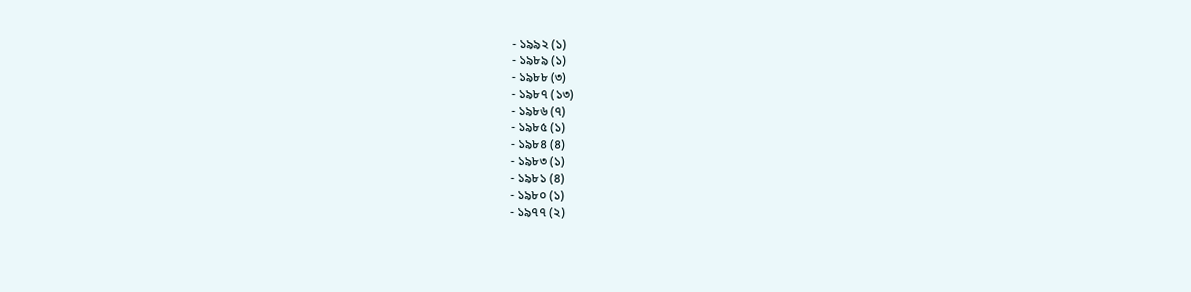- ১৯৯২ (১)
- ১৯৮৯ (১)
- ১৯৮৮ (৩)
- ১৯৮৭ (১৩)
- ১৯৮৬ (৭)
- ১৯৮৫ (১)
- ১৯৮৪ (৪)
- ১৯৮৩ (১)
- ১৯৮১ (৪)
- ১৯৮০ (১)
- ১৯৭৭ (২)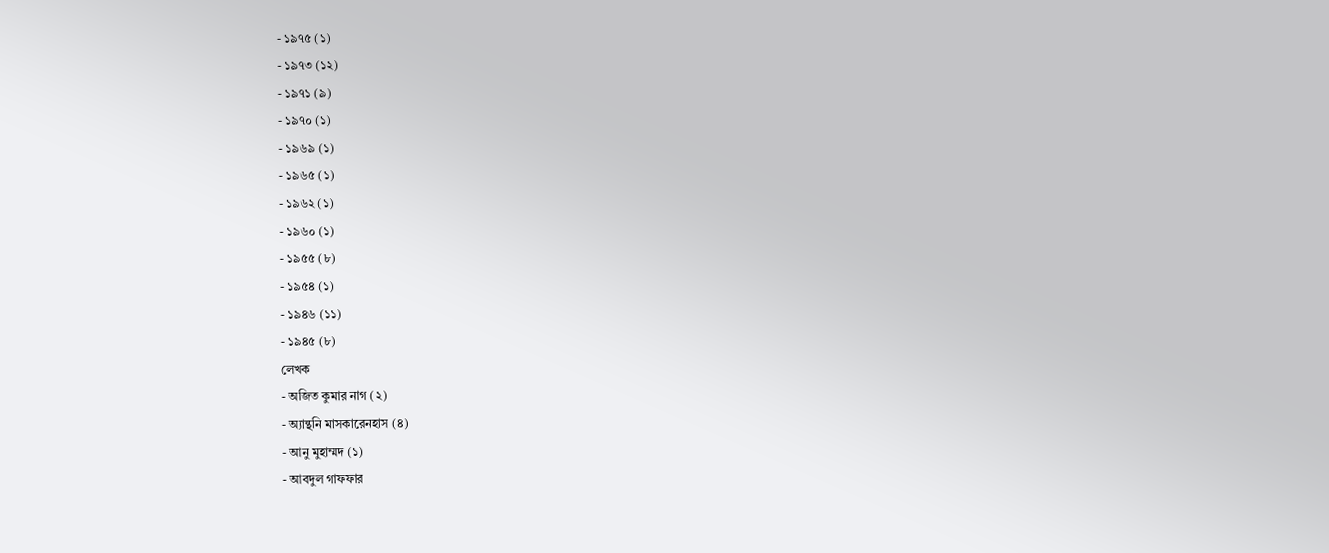- ১৯৭৫ (১)
- ১৯৭৩ (১২)
- ১৯৭১ (৯)
- ১৯৭০ (১)
- ১৯৬৯ (১)
- ১৯৬৫ (১)
- ১৯৬২ (১)
- ১৯৬০ (১)
- ১৯৫৫ (৮)
- ১৯৫৪ (১)
- ১৯৪৬ (১১)
- ১৯৪৫ (৮)
লেখক
- অজিত কুমার নাগ (২)
- অ্যান্থনি মাসকারেনহাস (৪)
- আনু মুহাম্মদ (১)
- আবদুল গাফফার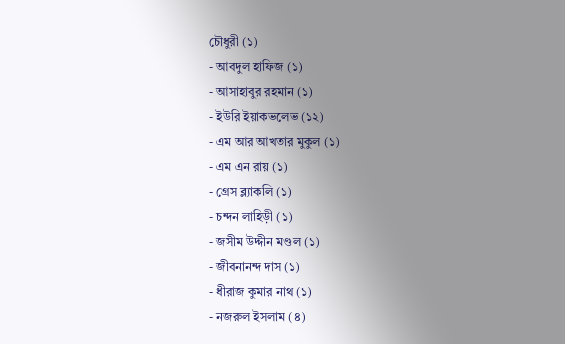চৌধুরী (১)
- আবদুল হাফিজ (১)
- আসাহাবুর রহমান (১)
- ইউরি ইয়াকভলেভ (১২)
- এম আর আখতার মুকুল (১)
- এম এন রায় (১)
- গ্রেস ব্ল্যাকলি (১)
- চন্দন লাহিড়ী (১)
- জসীম উদ্দীন মণ্ডল (১)
- জীবনানন্দ দাস (১)
- ধীরাজ কুমার নাথ (১)
- নজরুল ইসলাম (৪)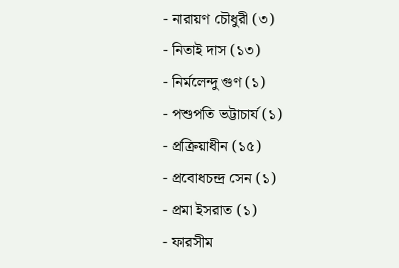- নারায়ণ চৌধুরী (৩)
- নিতাই দাস (১৩)
- নির্মলেন্দু গুণ (১)
- পশুপতি ভট্টাচার্য (১)
- প্রক্রিয়াধীন (১৫)
- প্রবোধচন্দ্র সেন (১)
- প্রমা ইসরাত (১)
- ফারসীম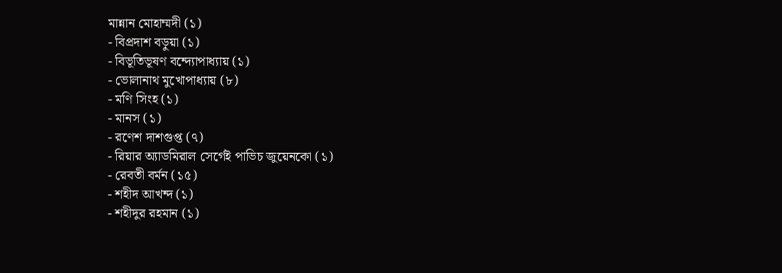মান্নান মোহাম্মদী (১)
- বিপ্রদাশ বড়ুয়া (১)
- বিভূতিভূষণ বন্দ্যোপাধ্যায় (১)
- ভোলানাথ মুখোপাধ্যায় (৮)
- মণি সিংহ (১)
- মানস (১)
- রণেশ দাশগুপ্ত (৭)
- রিয়ার অ্যাডমিরাল সের্গেই পাভিচ জুয়েনকো (১)
- রেবতী বর্মন (১৫)
- শহীদ আখন্দ (১)
- শহীদুর রহমান (১)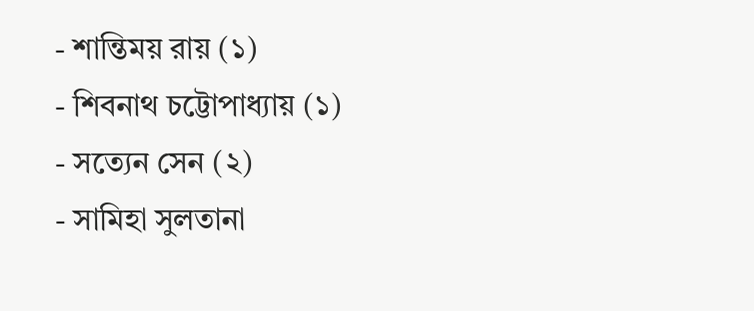- শান্তিময় রায় (১)
- শিবনাথ চট্টোপাধ্যায় (১)
- সত্যেন সেন (২)
- সামিহা সুলতানা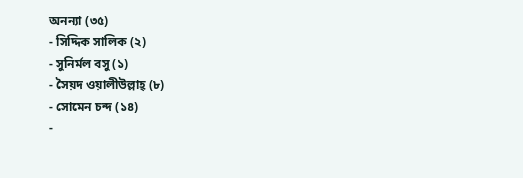অনন্যা (৩৫)
- সিদ্দিক সালিক (২)
- সুনির্মল বসু (১)
- সৈয়দ ওয়ালীউল্লাহ্ (৮)
- সোমেন চন্দ (১৪)
-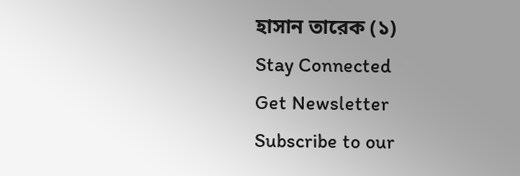হাসান তারেক (১)
Stay Connected
Get Newsletter
Subscribe to our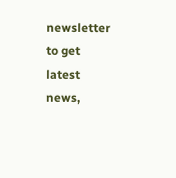newsletter to get latest news,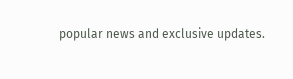popular news and exclusive updates.